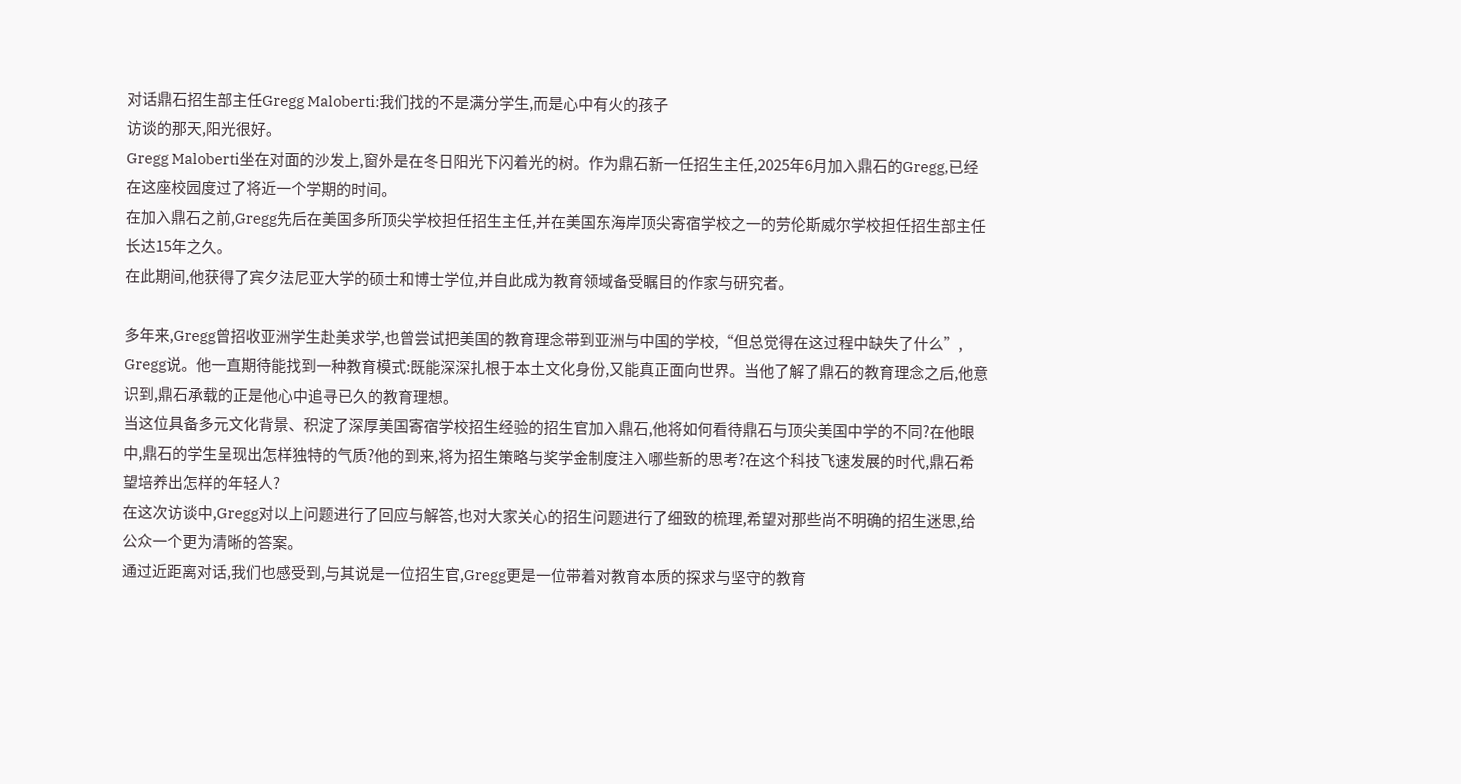对话鼎石招生部主任Gregg Maloberti:我们找的不是满分学生,而是心中有火的孩子
访谈的那天,阳光很好。
Gregg Maloberti坐在对面的沙发上,窗外是在冬日阳光下闪着光的树。作为鼎石新一任招生主任,2025年6月加入鼎石的Gregg,已经在这座校园度过了将近一个学期的时间。
在加入鼎石之前,Gregg先后在美国多所顶尖学校担任招生主任,并在美国东海岸顶尖寄宿学校之一的劳伦斯威尔学校担任招生部主任长达15年之久。
在此期间,他获得了宾夕法尼亚大学的硕士和博士学位,并自此成为教育领域备受瞩目的作家与研究者。

多年来,Gregg曾招收亚洲学生赴美求学,也曾尝试把美国的教育理念带到亚洲与中国的学校,“但总觉得在这过程中缺失了什么”, Gregg说。他一直期待能找到一种教育模式:既能深深扎根于本土文化身份,又能真正面向世界。当他了解了鼎石的教育理念之后,他意识到,鼎石承载的正是他心中追寻已久的教育理想。
当这位具备多元文化背景、积淀了深厚美国寄宿学校招生经验的招生官加入鼎石,他将如何看待鼎石与顶尖美国中学的不同?在他眼中,鼎石的学生呈现出怎样独特的气质?他的到来,将为招生策略与奖学金制度注入哪些新的思考?在这个科技飞速发展的时代,鼎石希望培养出怎样的年轻人?
在这次访谈中,Gregg对以上问题进行了回应与解答,也对大家关心的招生问题进行了细致的梳理,希望对那些尚不明确的招生迷思,给公众一个更为清晰的答案。
通过近距离对话,我们也感受到,与其说是一位招生官,Gregg更是一位带着对教育本质的探求与坚守的教育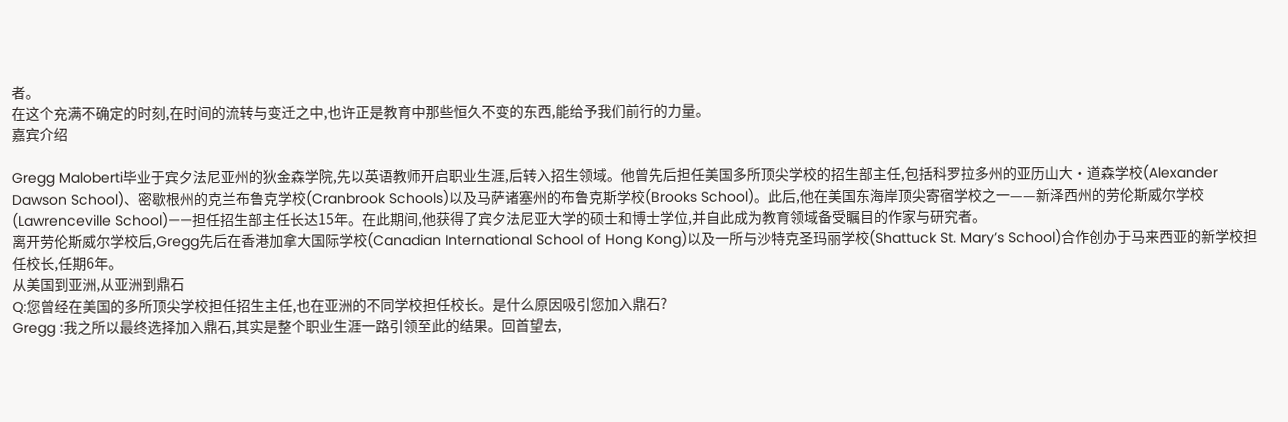者。
在这个充满不确定的时刻,在时间的流转与变迁之中,也许正是教育中那些恒久不变的东西,能给予我们前行的力量。
嘉宾介绍

Gregg Maloberti毕业于宾夕法尼亚州的狄金森学院,先以英语教师开启职业生涯,后转入招生领域。他曾先后担任美国多所顶尖学校的招生部主任,包括科罗拉多州的亚历山大·道森学校(Alexander Dawson School)、密歇根州的克兰布鲁克学校(Cranbrook Schools)以及马萨诸塞州的布鲁克斯学校(Brooks School)。此后,他在美国东海岸顶尖寄宿学校之一——新泽西州的劳伦斯威尔学校(Lawrenceville School)——担任招生部主任长达15年。在此期间,他获得了宾夕法尼亚大学的硕士和博士学位,并自此成为教育领域备受瞩目的作家与研究者。
离开劳伦斯威尔学校后,Gregg先后在香港加拿大国际学校(Canadian International School of Hong Kong)以及一所与沙特克圣玛丽学校(Shattuck St. Mary’s School)合作创办于马来西亚的新学校担任校长,任期6年。
从美国到亚洲,从亚洲到鼎石
Q:您曾经在美国的多所顶尖学校担任招生主任,也在亚洲的不同学校担任校长。是什么原因吸引您加入鼎石?
Gregg :我之所以最终选择加入鼎石,其实是整个职业生涯一路引领至此的结果。回首望去,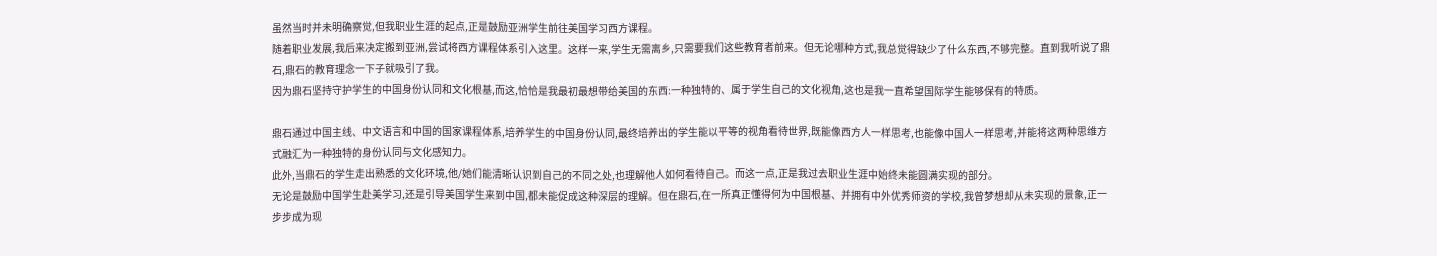虽然当时并未明确察觉,但我职业生涯的起点,正是鼓励亚洲学生前往美国学习西方课程。
随着职业发展,我后来决定搬到亚洲,尝试将西方课程体系引入这里。这样一来,学生无需离乡,只需要我们这些教育者前来。但无论哪种方式,我总觉得缺少了什么东西,不够完整。直到我听说了鼎石,鼎石的教育理念一下子就吸引了我。
因为鼎石坚持守护学生的中国身份认同和文化根基,而这,恰恰是我最初最想带给美国的东西:一种独特的、属于学生自己的文化视角,这也是我一直希望国际学生能够保有的特质。

鼎石通过中国主线、中文语言和中国的国家课程体系,培养学生的中国身份认同,最终培养出的学生能以平等的视角看待世界,既能像西方人一样思考,也能像中国人一样思考,并能将这两种思维方式融汇为一种独特的身份认同与文化感知力。
此外,当鼎石的学生走出熟悉的文化环境,他/她们能清晰认识到自己的不同之处,也理解他人如何看待自己。而这一点,正是我过去职业生涯中始终未能圆满实现的部分。
无论是鼓励中国学生赴美学习,还是引导美国学生来到中国,都未能促成这种深层的理解。但在鼎石,在一所真正懂得何为中国根基、并拥有中外优秀师资的学校,我曾梦想却从未实现的景象,正一步步成为现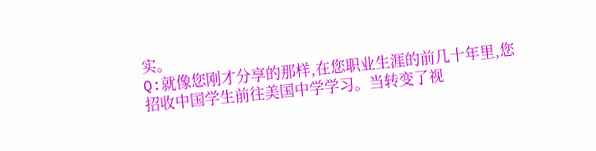实。
Q:就像您刚才分享的那样,在您职业生涯的前几十年里,您招收中国学生前往美国中学学习。当转变了视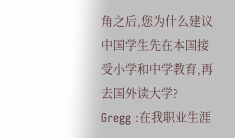角之后,您为什么建议中国学生先在本国接受小学和中学教育,再去国外读大学?
Gregg :在我职业生涯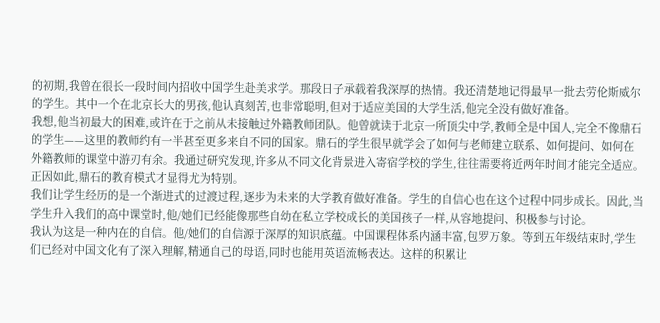的初期,我曾在很长一段时间内招收中国学生赴美求学。那段日子承载着我深厚的热情。我还清楚地记得最早一批去劳伦斯威尔的学生。其中一个在北京长大的男孩,他认真刻苦,也非常聪明,但对于适应美国的大学生活,他完全没有做好准备。
我想,他当初最大的困难,或许在于之前从未接触过外籍教师团队。他曾就读于北京一所顶尖中学,教师全是中国人,完全不像鼎石的学生——这里的教师约有一半甚至更多来自不同的国家。鼎石的学生很早就学会了如何与老师建立联系、如何提问、如何在外籍教师的课堂中游刃有余。我通过研究发现,许多从不同文化背景进入寄宿学校的学生,往往需要将近两年时间才能完全适应。正因如此,鼎石的教育模式才显得尤为特别。
我们让学生经历的是一个渐进式的过渡过程,逐步为未来的大学教育做好准备。学生的自信心也在这个过程中同步成长。因此,当学生升入我们的高中课堂时,他/她们已经能像那些自幼在私立学校成长的美国孩子一样,从容地提问、积极参与讨论。
我认为这是一种内在的自信。他/她们的自信源于深厚的知识底蕴。中国课程体系内涵丰富,包罗万象。等到五年级结束时,学生们已经对中国文化有了深入理解,精通自己的母语,同时也能用英语流畅表达。这样的积累让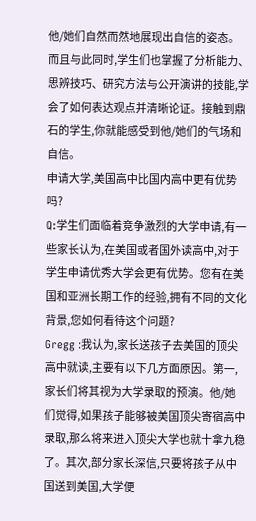他/她们自然而然地展现出自信的姿态。
而且与此同时,学生们也掌握了分析能力、思辨技巧、研究方法与公开演讲的技能,学会了如何表达观点并清晰论证。接触到鼎石的学生,你就能感受到他/她们的气场和自信。
申请大学,美国高中比国内高中更有优势吗?
Q:学生们面临着竞争激烈的大学申请,有一些家长认为,在美国或者国外读高中,对于学生申请优秀大学会更有优势。您有在美国和亚洲长期工作的经验,拥有不同的文化背景,您如何看待这个问题?
Gregg :我认为,家长送孩子去美国的顶尖高中就读,主要有以下几方面原因。第一,家长们将其视为大学录取的预演。他/她们觉得,如果孩子能够被美国顶尖寄宿高中录取,那么将来进入顶尖大学也就十拿九稳了。其次,部分家长深信,只要将孩子从中国送到美国,大学便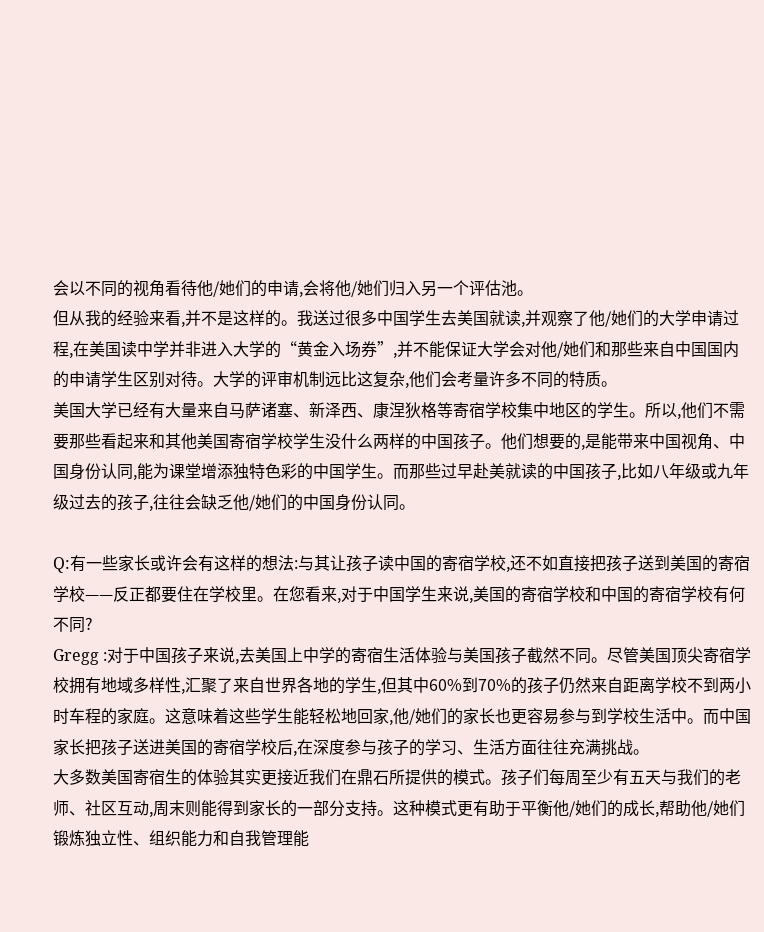会以不同的视角看待他/她们的申请,会将他/她们归入另一个评估池。
但从我的经验来看,并不是这样的。我送过很多中国学生去美国就读,并观察了他/她们的大学申请过程,在美国读中学并非进入大学的“黄金入场券”,并不能保证大学会对他/她们和那些来自中国国内的申请学生区别对待。大学的评审机制远比这复杂,他们会考量许多不同的特质。
美国大学已经有大量来自马萨诸塞、新泽西、康涅狄格等寄宿学校集中地区的学生。所以,他们不需要那些看起来和其他美国寄宿学校学生没什么两样的中国孩子。他们想要的,是能带来中国视角、中国身份认同,能为课堂增添独特色彩的中国学生。而那些过早赴美就读的中国孩子,比如八年级或九年级过去的孩子,往往会缺乏他/她们的中国身份认同。

Q:有一些家长或许会有这样的想法:与其让孩子读中国的寄宿学校,还不如直接把孩子送到美国的寄宿学校——反正都要住在学校里。在您看来,对于中国学生来说,美国的寄宿学校和中国的寄宿学校有何不同?
Gregg :对于中国孩子来说,去美国上中学的寄宿生活体验与美国孩子截然不同。尽管美国顶尖寄宿学校拥有地域多样性,汇聚了来自世界各地的学生,但其中60%到70%的孩子仍然来自距离学校不到两小时车程的家庭。这意味着这些学生能轻松地回家,他/她们的家长也更容易参与到学校生活中。而中国家长把孩子送进美国的寄宿学校后,在深度参与孩子的学习、生活方面往往充满挑战。
大多数美国寄宿生的体验其实更接近我们在鼎石所提供的模式。孩子们每周至少有五天与我们的老师、社区互动,周末则能得到家长的一部分支持。这种模式更有助于平衡他/她们的成长,帮助他/她们锻炼独立性、组织能力和自我管理能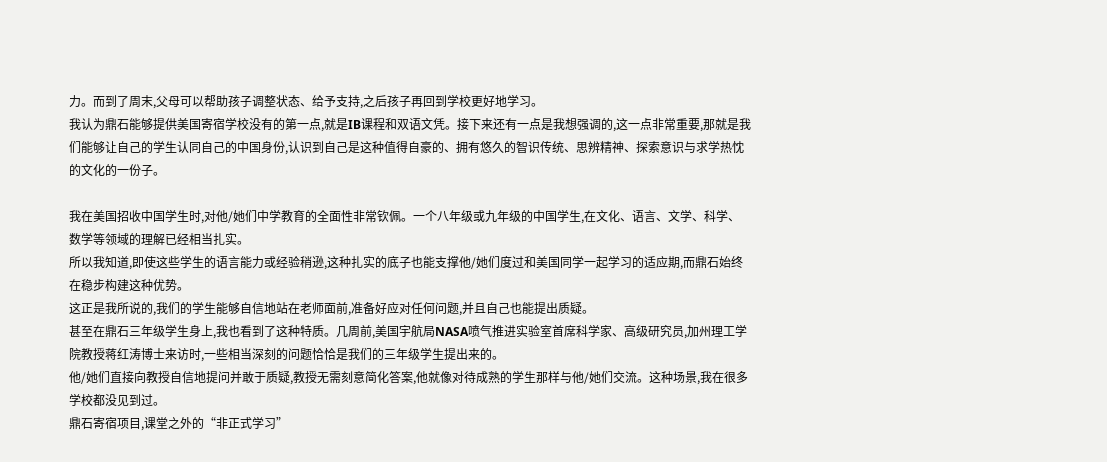力。而到了周末,父母可以帮助孩子调整状态、给予支持,之后孩子再回到学校更好地学习。
我认为鼎石能够提供美国寄宿学校没有的第一点,就是IB课程和双语文凭。接下来还有一点是我想强调的,这一点非常重要,那就是我们能够让自己的学生认同自己的中国身份,认识到自己是这种值得自豪的、拥有悠久的智识传统、思辨精神、探索意识与求学热忱的文化的一份子。

我在美国招收中国学生时,对他/她们中学教育的全面性非常钦佩。一个八年级或九年级的中国学生,在文化、语言、文学、科学、数学等领域的理解已经相当扎实。
所以我知道,即使这些学生的语言能力或经验稍逊,这种扎实的底子也能支撑他/她们度过和美国同学一起学习的适应期,而鼎石始终在稳步构建这种优势。
这正是我所说的,我们的学生能够自信地站在老师面前,准备好应对任何问题,并且自己也能提出质疑。
甚至在鼎石三年级学生身上,我也看到了这种特质。几周前,美国宇航局NASA喷气推进实验室首席科学家、高级研究员,加州理工学院教授蒋红涛博士来访时,一些相当深刻的问题恰恰是我们的三年级学生提出来的。
他/她们直接向教授自信地提问并敢于质疑,教授无需刻意简化答案,他就像对待成熟的学生那样与他/她们交流。这种场景,我在很多学校都没见到过。
鼎石寄宿项目,课堂之外的“非正式学习”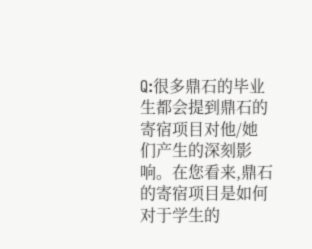Q:很多鼎石的毕业生都会提到鼎石的寄宿项目对他/她们产生的深刻影响。在您看来,鼎石的寄宿项目是如何对于学生的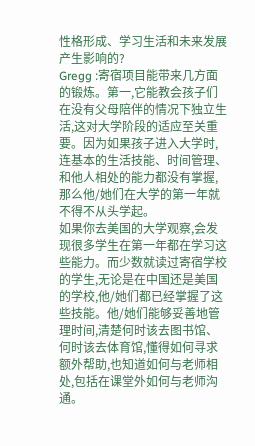性格形成、学习生活和未来发展产生影响的?
Gregg :寄宿项目能带来几方面的锻炼。第一,它能教会孩子们在没有父母陪伴的情况下独立生活,这对大学阶段的适应至关重要。因为如果孩子进入大学时,连基本的生活技能、时间管理、和他人相处的能力都没有掌握,那么他/她们在大学的第一年就不得不从头学起。
如果你去美国的大学观察,会发现很多学生在第一年都在学习这些能力。而少数就读过寄宿学校的学生,无论是在中国还是美国的学校,他/她们都已经掌握了这些技能。他/她们能够妥善地管理时间,清楚何时该去图书馆、何时该去体育馆,懂得如何寻求额外帮助,也知道如何与老师相处,包括在课堂外如何与老师沟通。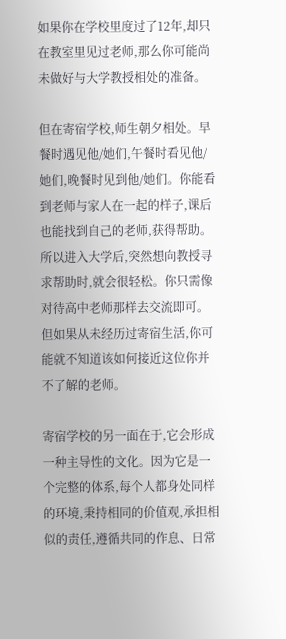如果你在学校里度过了12年,却只在教室里见过老师,那么你可能尚未做好与大学教授相处的准备。

但在寄宿学校,师生朝夕相处。早餐时遇见他/她们,午餐时看见他/她们,晚餐时见到他/她们。你能看到老师与家人在一起的样子,课后也能找到自己的老师,获得帮助。
所以进入大学后,突然想向教授寻求帮助时,就会很轻松。你只需像对待高中老师那样去交流即可。但如果从未经历过寄宿生活,你可能就不知道该如何接近这位你并不了解的老师。

寄宿学校的另一面在于,它会形成一种主导性的文化。因为它是一个完整的体系,每个人都身处同样的环境,秉持相同的价值观,承担相似的责任,遵循共同的作息、日常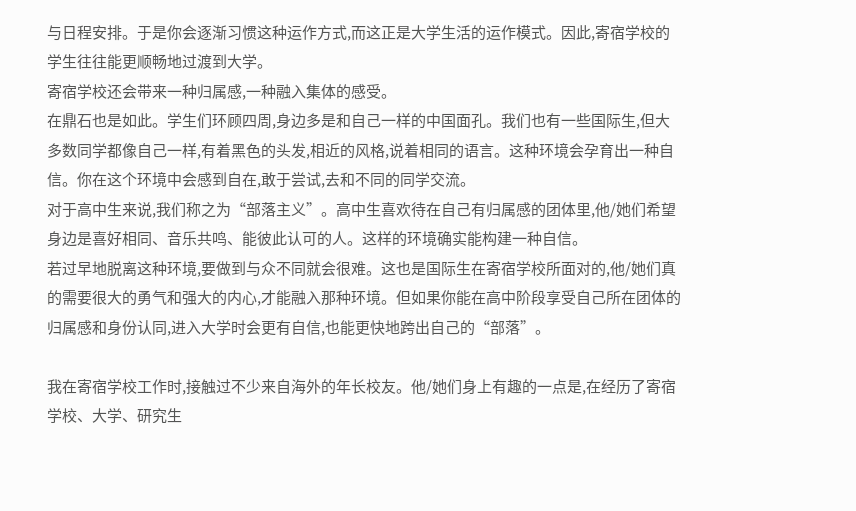与日程安排。于是你会逐渐习惯这种运作方式,而这正是大学生活的运作模式。因此,寄宿学校的学生往往能更顺畅地过渡到大学。
寄宿学校还会带来一种归属感,一种融入集体的感受。
在鼎石也是如此。学生们环顾四周,身边多是和自己一样的中国面孔。我们也有一些国际生,但大多数同学都像自己一样,有着黑色的头发,相近的风格,说着相同的语言。这种环境会孕育出一种自信。你在这个环境中会感到自在,敢于尝试,去和不同的同学交流。
对于高中生来说,我们称之为“部落主义”。高中生喜欢待在自己有归属感的团体里,他/她们希望身边是喜好相同、音乐共鸣、能彼此认可的人。这样的环境确实能构建一种自信。
若过早地脱离这种环境,要做到与众不同就会很难。这也是国际生在寄宿学校所面对的,他/她们真的需要很大的勇气和强大的内心,才能融入那种环境。但如果你能在高中阶段享受自己所在团体的归属感和身份认同,进入大学时会更有自信,也能更快地跨出自己的“部落”。

我在寄宿学校工作时,接触过不少来自海外的年长校友。他/她们身上有趣的一点是,在经历了寄宿学校、大学、研究生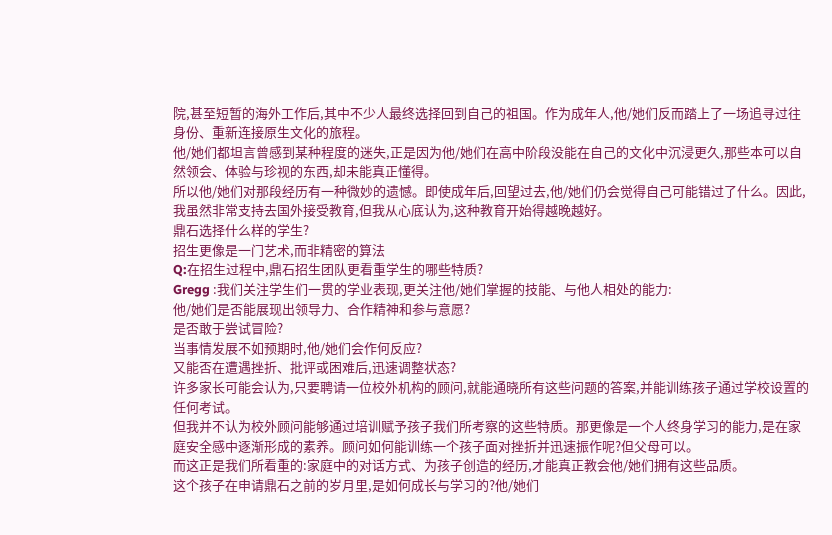院,甚至短暂的海外工作后,其中不少人最终选择回到自己的祖国。作为成年人,他/她们反而踏上了一场追寻过往身份、重新连接原生文化的旅程。
他/她们都坦言曾感到某种程度的迷失,正是因为他/她们在高中阶段没能在自己的文化中沉浸更久,那些本可以自然领会、体验与珍视的东西,却未能真正懂得。
所以他/她们对那段经历有一种微妙的遗憾。即使成年后,回望过去,他/她们仍会觉得自己可能错过了什么。因此,我虽然非常支持去国外接受教育,但我从心底认为,这种教育开始得越晚越好。
鼎石选择什么样的学生?
招生更像是一门艺术,而非精密的算法
Q:在招生过程中,鼎石招生团队更看重学生的哪些特质?
Gregg :我们关注学生们一贯的学业表现,更关注他/她们掌握的技能、与他人相处的能力:
他/她们是否能展现出领导力、合作精神和参与意愿?
是否敢于尝试冒险?
当事情发展不如预期时,他/她们会作何反应?
又能否在遭遇挫折、批评或困难后,迅速调整状态?
许多家长可能会认为,只要聘请一位校外机构的顾问,就能通晓所有这些问题的答案,并能训练孩子通过学校设置的任何考试。
但我并不认为校外顾问能够通过培训赋予孩子我们所考察的这些特质。那更像是一个人终身学习的能力,是在家庭安全感中逐渐形成的素养。顾问如何能训练一个孩子面对挫折并迅速振作呢?但父母可以。
而这正是我们所看重的:家庭中的对话方式、为孩子创造的经历,才能真正教会他/她们拥有这些品质。
这个孩子在申请鼎石之前的岁月里,是如何成长与学习的?他/她们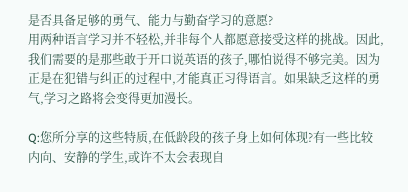是否具备足够的勇气、能力与勤奋学习的意愿?
用两种语言学习并不轻松,并非每个人都愿意接受这样的挑战。因此,我们需要的是那些敢于开口说英语的孩子,哪怕说得不够完美。因为正是在犯错与纠正的过程中,才能真正习得语言。如果缺乏这样的勇气,学习之路将会变得更加漫长。

Q:您所分享的这些特质,在低龄段的孩子身上如何体现?有一些比较内向、安静的学生,或许不太会表现自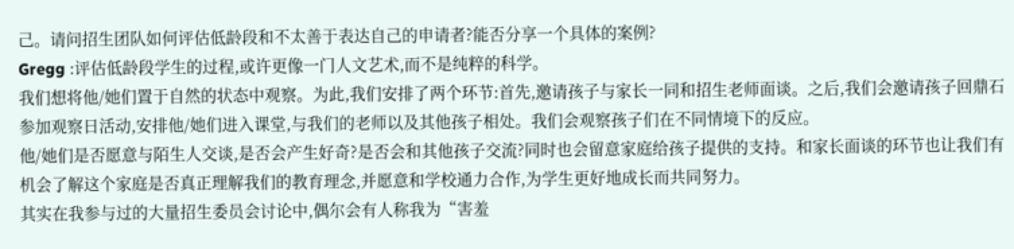己。请问招生团队如何评估低龄段和不太善于表达自己的申请者?能否分享一个具体的案例?
Gregg :评估低龄段学生的过程,或许更像一门人文艺术,而不是纯粹的科学。
我们想将他/她们置于自然的状态中观察。为此,我们安排了两个环节:首先,邀请孩子与家长一同和招生老师面谈。之后,我们会邀请孩子回鼎石参加观察日活动,安排他/她们进入课堂,与我们的老师以及其他孩子相处。我们会观察孩子们在不同情境下的反应。
他/她们是否愿意与陌生人交谈,是否会产生好奇?是否会和其他孩子交流?同时也会留意家庭给孩子提供的支持。和家长面谈的环节也让我们有机会了解这个家庭是否真正理解我们的教育理念,并愿意和学校通力合作,为学生更好地成长而共同努力。
其实在我参与过的大量招生委员会讨论中,偶尔会有人称我为“害羞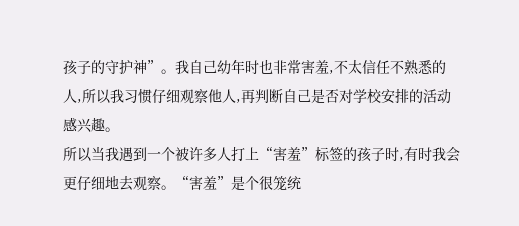孩子的守护神”。我自己幼年时也非常害羞,不太信任不熟悉的人,所以我习惯仔细观察他人,再判断自己是否对学校安排的活动感兴趣。
所以当我遇到一个被许多人打上“害羞”标签的孩子时,有时我会更仔细地去观察。“害羞”是个很笼统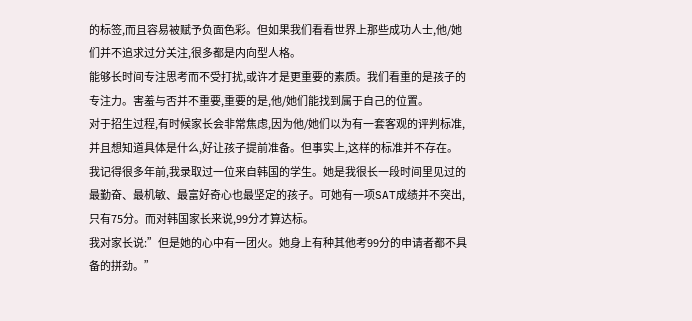的标签,而且容易被赋予负面色彩。但如果我们看看世界上那些成功人士,他/她们并不追求过分关注,很多都是内向型人格。
能够长时间专注思考而不受打扰,或许才是更重要的素质。我们看重的是孩子的专注力。害羞与否并不重要,重要的是,他/她们能找到属于自己的位置。
对于招生过程,有时候家长会非常焦虑,因为他/她们以为有一套客观的评判标准,并且想知道具体是什么,好让孩子提前准备。但事实上,这样的标准并不存在。
我记得很多年前,我录取过一位来自韩国的学生。她是我很长一段时间里见过的最勤奋、最机敏、最富好奇心也最坚定的孩子。可她有一项SAT成绩并不突出,只有75分。而对韩国家长来说,99分才算达标。
我对家长说:”但是她的心中有一团火。她身上有种其他考99分的申请者都不具备的拼劲。”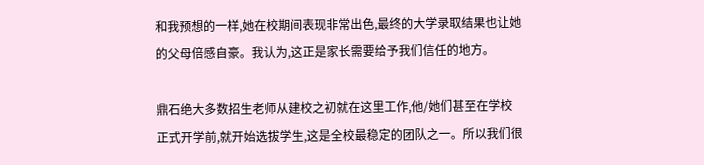和我预想的一样,她在校期间表现非常出色,最终的大学录取结果也让她的父母倍感自豪。我认为,这正是家长需要给予我们信任的地方。

鼎石绝大多数招生老师从建校之初就在这里工作,他/她们甚至在学校正式开学前,就开始选拔学生,这是全校最稳定的团队之一。所以我们很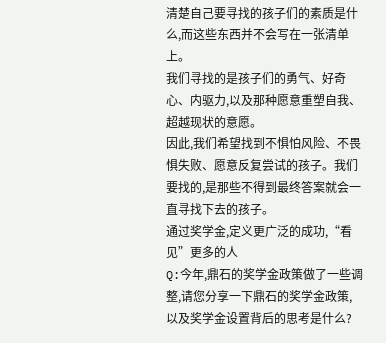清楚自己要寻找的孩子们的素质是什么,而这些东西并不会写在一张清单上。
我们寻找的是孩子们的勇气、好奇心、内驱力,以及那种愿意重塑自我、超越现状的意愿。
因此,我们希望找到不惧怕风险、不畏惧失败、愿意反复尝试的孩子。我们要找的,是那些不得到最终答案就会一直寻找下去的孩子。
通过奖学金,定义更广泛的成功,“看见”更多的人
Q:今年,鼎石的奖学金政策做了一些调整,请您分享一下鼎石的奖学金政策,以及奖学金设置背后的思考是什么?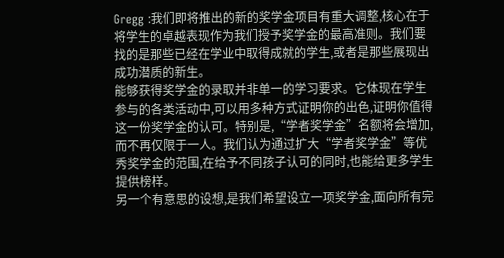Gregg :我们即将推出的新的奖学金项目有重大调整,核心在于将学生的卓越表现作为我们授予奖学金的最高准则。我们要找的是那些已经在学业中取得成就的学生,或者是那些展现出成功潜质的新生。
能够获得奖学金的录取并非单一的学习要求。它体现在学生参与的各类活动中,可以用多种方式证明你的出色,证明你值得这一份奖学金的认可。特别是,“学者奖学金”名额将会增加,而不再仅限于一人。我们认为通过扩大“学者奖学金”等优秀奖学金的范围,在给予不同孩子认可的同时,也能给更多学生提供榜样。
另一个有意思的设想,是我们希望设立一项奖学金,面向所有完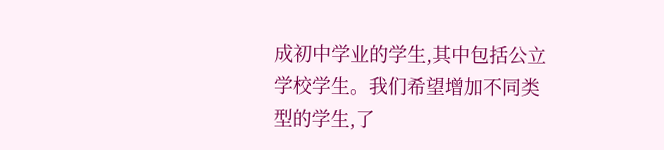成初中学业的学生,其中包括公立学校学生。我们希望增加不同类型的学生,了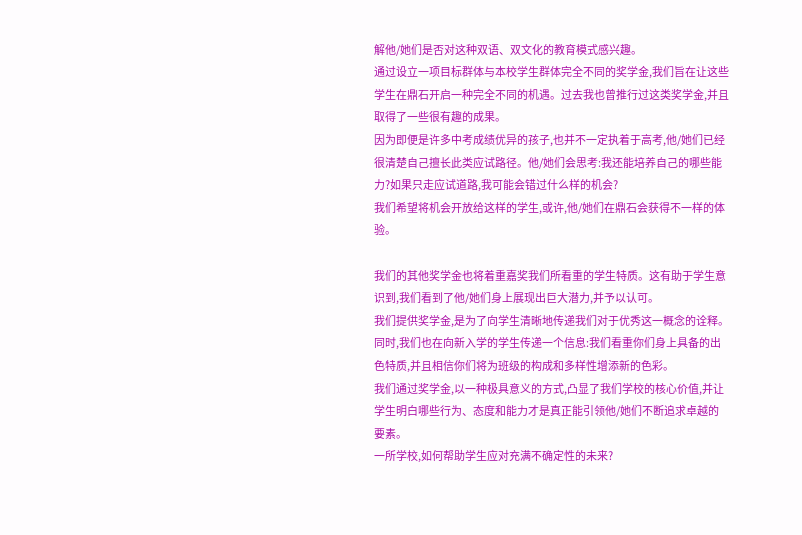解他/她们是否对这种双语、双文化的教育模式感兴趣。
通过设立一项目标群体与本校学生群体完全不同的奖学金,我们旨在让这些学生在鼎石开启一种完全不同的机遇。过去我也曾推行过这类奖学金,并且取得了一些很有趣的成果。
因为即便是许多中考成绩优异的孩子,也并不一定执着于高考,他/她们已经很清楚自己擅长此类应试路径。他/她们会思考:我还能培养自己的哪些能力?如果只走应试道路,我可能会错过什么样的机会?
我们希望将机会开放给这样的学生,或许,他/她们在鼎石会获得不一样的体验。

我们的其他奖学金也将着重嘉奖我们所看重的学生特质。这有助于学生意识到,我们看到了他/她们身上展现出巨大潜力,并予以认可。
我们提供奖学金,是为了向学生清晰地传递我们对于优秀这一概念的诠释。同时,我们也在向新入学的学生传递一个信息:我们看重你们身上具备的出色特质,并且相信你们将为班级的构成和多样性增添新的色彩。
我们通过奖学金,以一种极具意义的方式,凸显了我们学校的核心价值,并让学生明白哪些行为、态度和能力才是真正能引领他/她们不断追求卓越的要素。
一所学校,如何帮助学生应对充满不确定性的未来?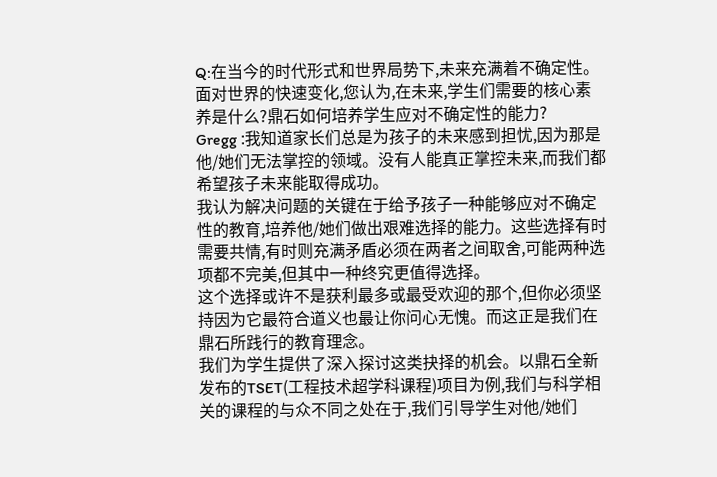Q:在当今的时代形式和世界局势下,未来充满着不确定性。面对世界的快速变化,您认为,在未来,学生们需要的核心素养是什么?鼎石如何培养学生应对不确定性的能力?
Gregg :我知道家长们总是为孩子的未来感到担忧,因为那是他/她们无法掌控的领域。没有人能真正掌控未来,而我们都希望孩子未来能取得成功。
我认为解决问题的关键在于给予孩子一种能够应对不确定性的教育,培养他/她们做出艰难选择的能力。这些选择有时需要共情,有时则充满矛盾必须在两者之间取舍,可能两种选项都不完美,但其中一种终究更值得选择。
这个选择或许不是获利最多或最受欢迎的那个,但你必须坚持因为它最符合道义也最让你问心无愧。而这正是我们在鼎石所践行的教育理念。
我们为学生提供了深入探讨这类抉择的机会。以鼎石全新发布的TSET(工程技术超学科课程)项目为例,我们与科学相关的课程的与众不同之处在于,我们引导学生对他/她们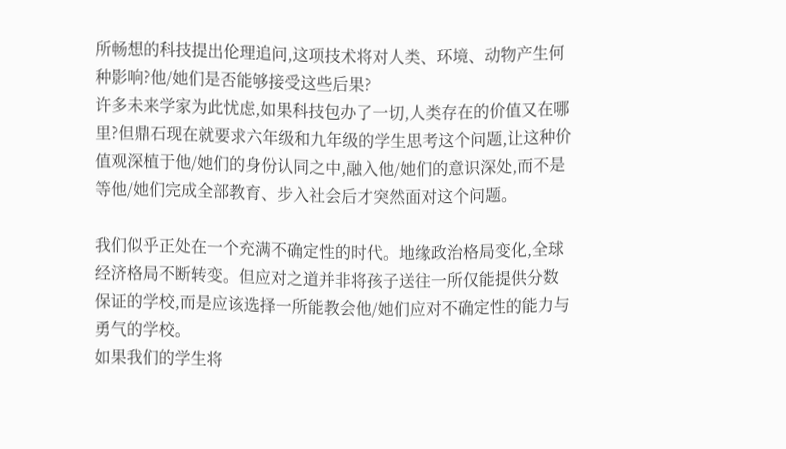所畅想的科技提出伦理追问,这项技术将对人类、环境、动物产生何种影响?他/她们是否能够接受这些后果?
许多未来学家为此忧虑,如果科技包办了一切,人类存在的价值又在哪里?但鼎石现在就要求六年级和九年级的学生思考这个问题,让这种价值观深植于他/她们的身份认同之中,融入他/她们的意识深处,而不是等他/她们完成全部教育、步入社会后才突然面对这个问题。

我们似乎正处在一个充满不确定性的时代。地缘政治格局变化,全球经济格局不断转变。但应对之道并非将孩子送往一所仅能提供分数保证的学校,而是应该选择一所能教会他/她们应对不确定性的能力与勇气的学校。
如果我们的学生将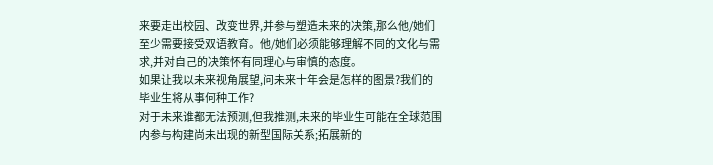来要走出校园、改变世界,并参与塑造未来的决策,那么他/她们至少需要接受双语教育。他/她们必须能够理解不同的文化与需求,并对自己的决策怀有同理心与审慎的态度。
如果让我以未来视角展望,问未来十年会是怎样的图景?我们的毕业生将从事何种工作?
对于未来谁都无法预测,但我推测,未来的毕业生可能在全球范围内参与构建尚未出现的新型国际关系;拓展新的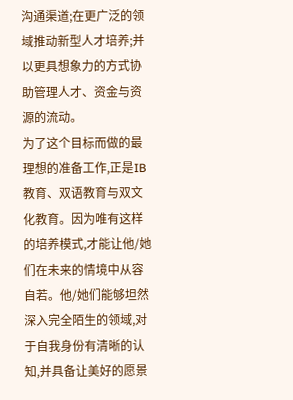沟通渠道;在更广泛的领域推动新型人才培养;并以更具想象力的方式协助管理人才、资金与资源的流动。
为了这个目标而做的最理想的准备工作,正是IB教育、双语教育与双文化教育。因为唯有这样的培养模式,才能让他/她们在未来的情境中从容自若。他/她们能够坦然深入完全陌生的领域,对于自我身份有清晰的认知,并具备让美好的愿景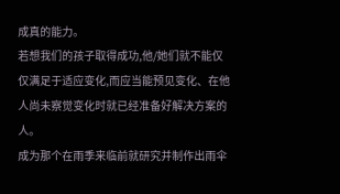成真的能力。
若想我们的孩子取得成功,他/她们就不能仅仅满足于适应变化,而应当能预见变化、在他人尚未察觉变化时就已经准备好解决方案的人。
成为那个在雨季来临前就研究并制作出雨伞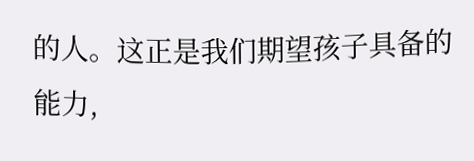的人。这正是我们期望孩子具备的能力,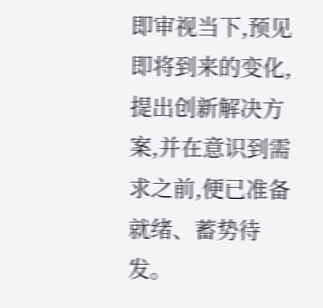即审视当下,预见即将到来的变化,提出创新解决方案,并在意识到需求之前,便已准备就绪、蓄势待发。